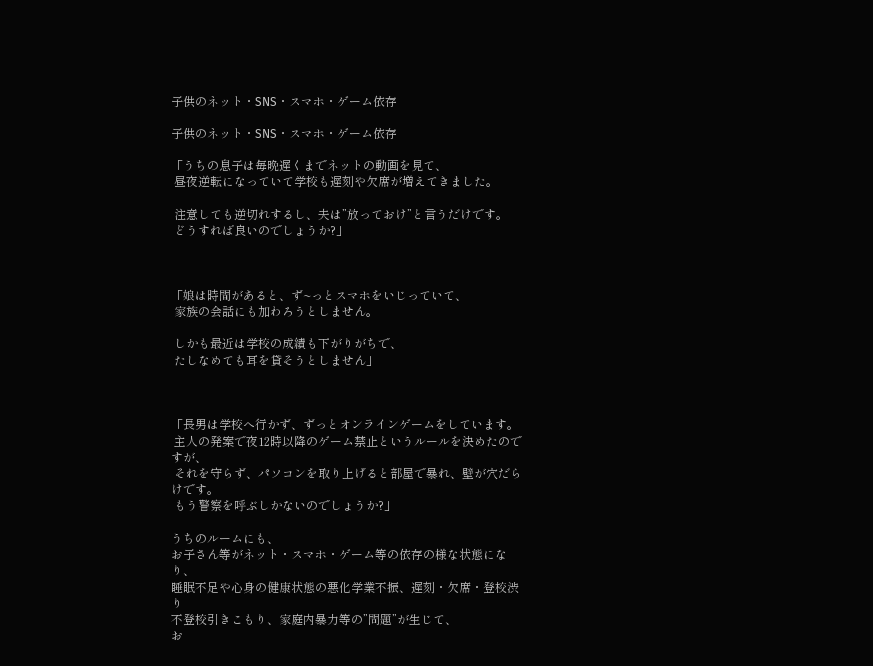子供のネット・SNS・スマホ・ゲーム依存

子供のネット・SNS・スマホ・ゲーム依存

「うちの息子は毎晩遅くまでネットの動画を見て、
 昼夜逆転になっていて学校も遅刻や欠席が増えてきました。

 注意しても逆切れするし、夫は”放っておけ”と言うだけです。
 どうすれば良いのでしょうか?」



「娘は時間があると、ず~っとスマホをいじっていて、
 家族の会話にも加わろうとしません。

 しかも最近は学校の成績も下がりがちで、
 たしなめても耳を貸そうとしません」



「長男は学校へ行かず、ずっとオンラインゲームをしています。
 主人の発案で夜12時以降のゲーム禁止というルールを決めたのですが、
 それを守らず、パソコンを取り上げると部屋で暴れ、壁が穴だらけです。
 もう警察を呼ぶしかないのでしょうか?」

うちのルームにも、
お子さん等がネット・スマホ・ゲーム等の依存の様な状態になり、
睡眠不足や心身の健康状態の悪化学業不振、遅刻・欠席・登校渋り
不登校引きこもり、家庭内暴力等の”問題”が生じて、
お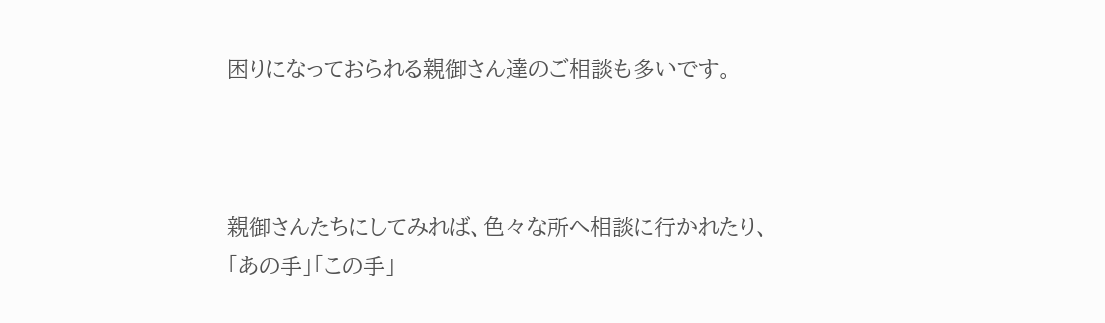困りになっておられる親御さん達のご相談も多いです。



親御さんたちにしてみれば、色々な所へ相談に行かれたり、
「あの手」「この手」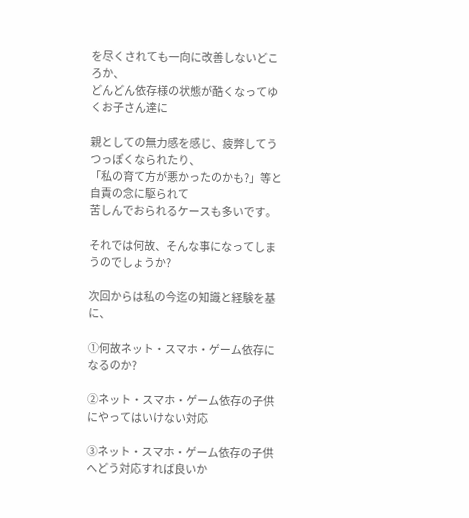を尽くされても一向に改善しないどころか、
どんどん依存様の状態が酷くなってゆくお子さん達に

親としての無力感を感じ、疲弊してうつっぽくなられたり、
「私の育て方が悪かったのかも?」等と自責の念に駆られて
苦しんでおられるケースも多いです。

それでは何故、そんな事になってしまうのでしょうか?

次回からは私の今迄の知識と経験を基に、

①何故ネット・スマホ・ゲーム依存になるのか?

②ネット・スマホ・ゲーム依存の子供にやってはいけない対応

③ネット・スマホ・ゲーム依存の子供へどう対応すれば良いか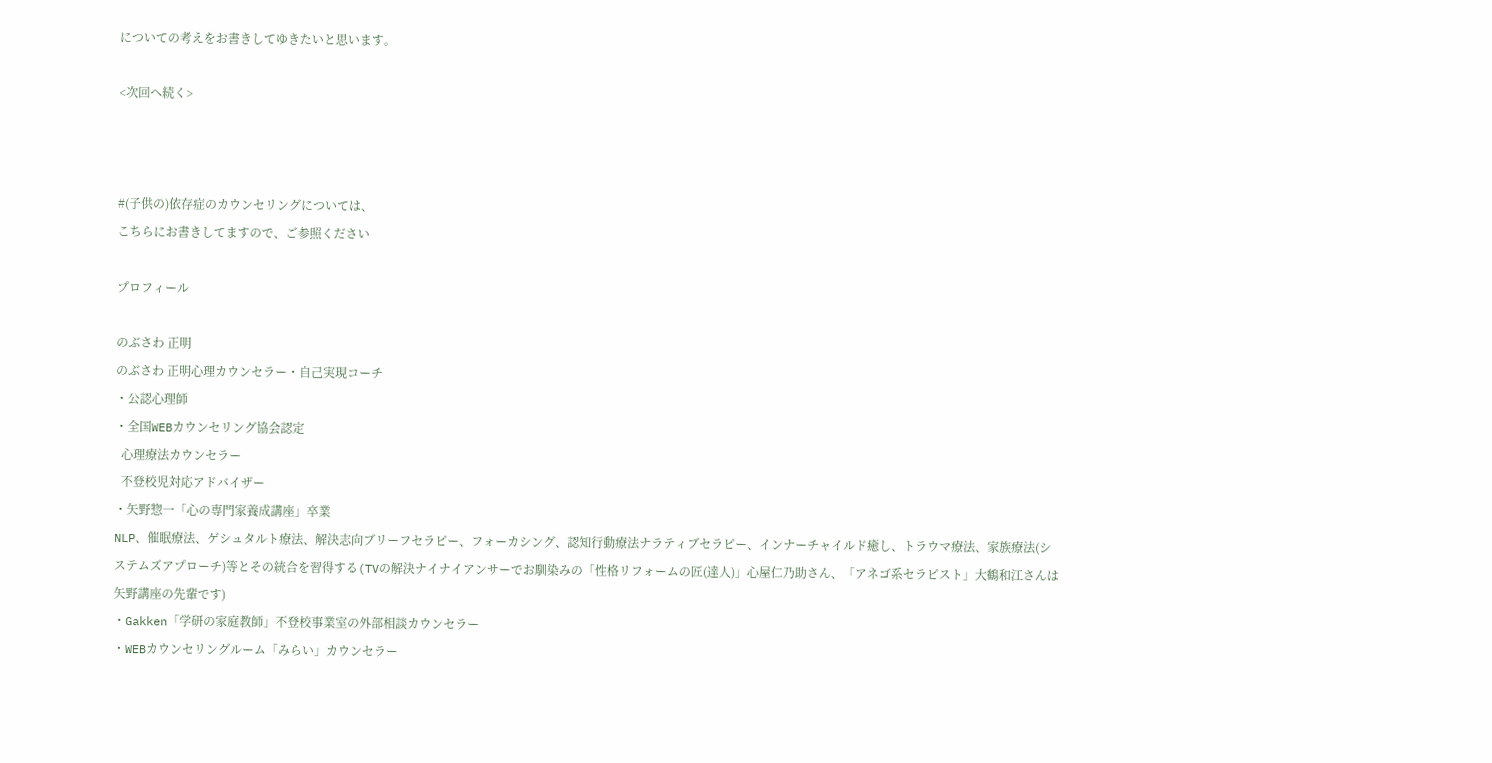についての考えをお書きしてゆきたいと思います。

<次回へ続く>



#(子供の)依存症のカウンセリングについては、
こちらにお書きしてますので、ご参照ください

プロフィール

のぶさわ 正明
のぶさわ 正明心理カウンセラー・自己実現コーチ
・公認心理師
・全国WEBカウンセリング協会認定
  心理療法カウンセラー
  不登校児対応アドバイザー
・矢野惣一「心の専門家養成講座」卒業
NLP、催眠療法、ゲシュタルト療法、解決志向ブリーフセラピー、フォーカシング、認知行動療法ナラティブセラピー、インナーチャイルド癒し、トラウマ療法、家族療法(システムズアプローチ)等とその統合を習得する(TVの解決ナイナイアンサーでお馴染みの「性格リフォームの匠(達人)」心屋仁乃助さん、「アネゴ系セラピスト」大鶴和江さんは矢野講座の先輩です)
・Gakken「学研の家庭教師」不登校事業室の外部相談カウンセラー
・WEBカウンセリングルーム「みらい」カウンセラー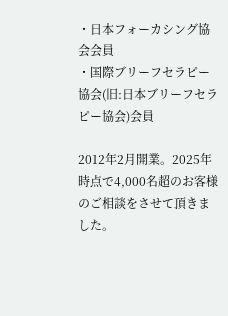・日本フォーカシング協会会員
・国際ブリーフセラピー協会(旧:日本ブリーフセラピー協会)会員

2012年2月開業。2025年時点で4,000名超のお客様のご相談をさせて頂きました。